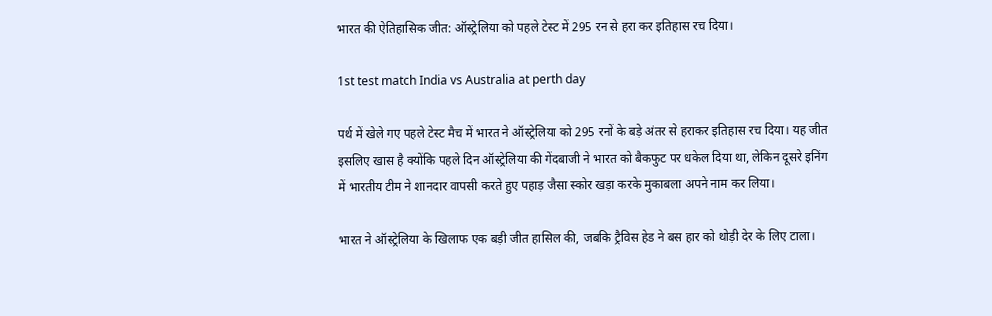भारत की ऐतिहासिक जीत: ऑस्ट्रेलिया को पहले टेस्ट में 295 रन से हरा कर इतिहास रच दिया।

1st test match India vs Australia at perth day

पर्थ में खेले गए पहले टेस्ट मैच में भारत ने ऑस्ट्रेलिया को 295 रनों के बड़े अंतर से हराकर इतिहास रच दिया। यह जीत इसलिए खास है क्योंकि पहले दिन ऑस्ट्रेलिया की गेंदबाजी ने भारत को बैकफुट पर धकेल दिया था, लेकिन दूसरे इनिंग में भारतीय टीम ने शानदार वापसी करते हुए पहाड़ जैसा स्कोर खड़ा करके मुकाबला अपने नाम कर लिया।

भारत ने ऑस्ट्रेलिया के खिलाफ एक बड़ी जीत हासिल की, जबकि ट्रैविस हेड ने बस हार को थोड़ी देर के लिए टाला।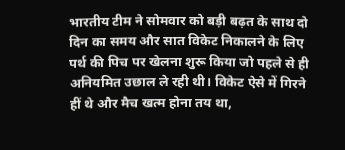भारतीय टीम ने सोमवार को बड़ी बढ़त के साथ दो दिन का समय और सात विकेट निकालने के लिए पर्थ की पिच पर खेलना शुरू किया जो पहले से ही अनियमित उछाल ले रही थी। विकेट ऐसे में गिरने हीं थे और मैच खत्म होना तय था,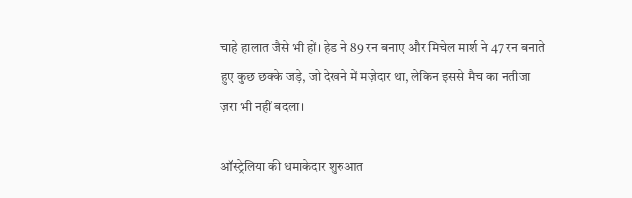चाहे हालात जैसे भी हों। हेड ने 89 रन बनाए और मिचेल मार्श ने 47 रन बनाते हुए कुछ छक्के जड़े, जो देखने में मज़ेदार था, लेकिन इससे मैच का नतीजा ज़रा भी नहीं बदला।

ऑस्ट्रेलिया की धमाकेदार शुरुआत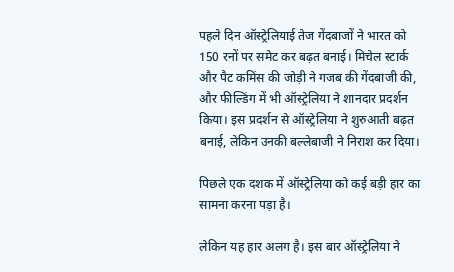पहले दिन ऑस्ट्रेलियाई तेज गेंदबाजों ने भारत को 150 रनों पर समेट कर बढ़त बनाई। मिचेल स्टार्क और पैट कमिंस की जोड़ी ने गजब की गेंदबाजी की, और फील्डिंग में भी ऑस्ट्रेलिया ने शानदार प्रदर्शन किया। इस प्रदर्शन से ऑस्ट्रेलिया ने शुरुआती बढ़त बनाई, लेकिन उनकी बल्लेबाजी ने निराश कर दिया।

पिछले एक दशक में ऑस्ट्रेलिया को कई बड़ी हार का सामना करना पड़ा है।

लेकिन यह हार अलग है। इस बार ऑस्ट्रेलिया ने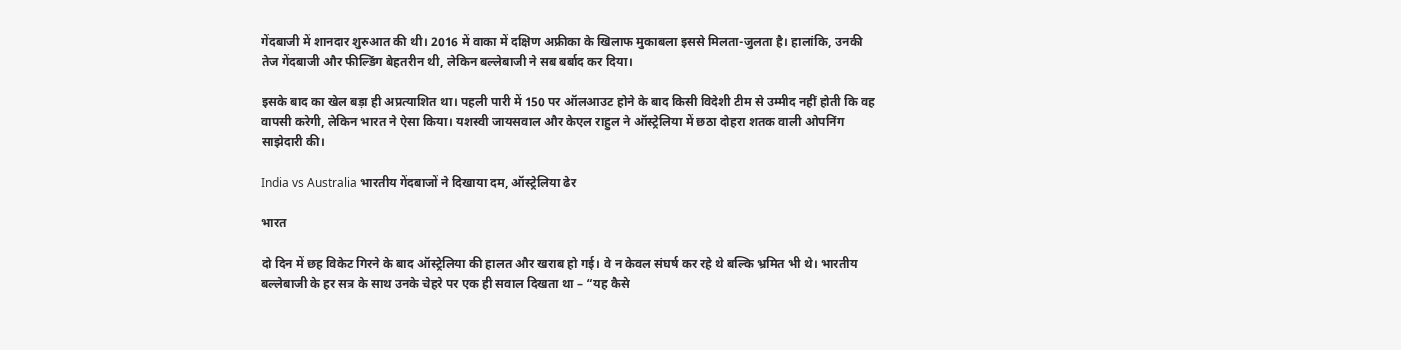गेंदबाजी में शानदार शुरुआत की थी। 2016 में वाका में दक्षिण अफ्रीका के खिलाफ मुकाबला इससे मिलता-जुलता है। हालांकि, उनकी तेज गेंदबाजी और फील्डिंग बेहतरीन थी, लेकिन बल्लेबाजी ने सब बर्बाद कर दिया।

इसके बाद का खेल बड़ा ही अप्रत्याशित था। पहली पारी में 150 पर ऑलआउट होने के बाद किसी विदेशी टीम से उम्मीद नहीं होती कि वह वापसी करेगी, लेकिन भारत ने ऐसा किया। यशस्वी जायसवाल और केएल राहुल ने ऑस्ट्रेलिया में छठा दोहरा शतक वाली ओपनिंग साझेदारी की।

India vs Australia भारतीय गेंदबाजों ने दिखाया दम, ऑस्ट्रेलिया ढेर

भारत

दो दिन में छह विकेट गिरने के बाद ऑस्ट्रेलिया की हालत और खराब हो गई। वे न केवल संघर्ष कर रहे थे बल्कि भ्रमित भी थे। भारतीय बल्लेबाजी के हर सत्र के साथ उनके चेहरे पर एक ही सवाल दिखता था – “यह कैसे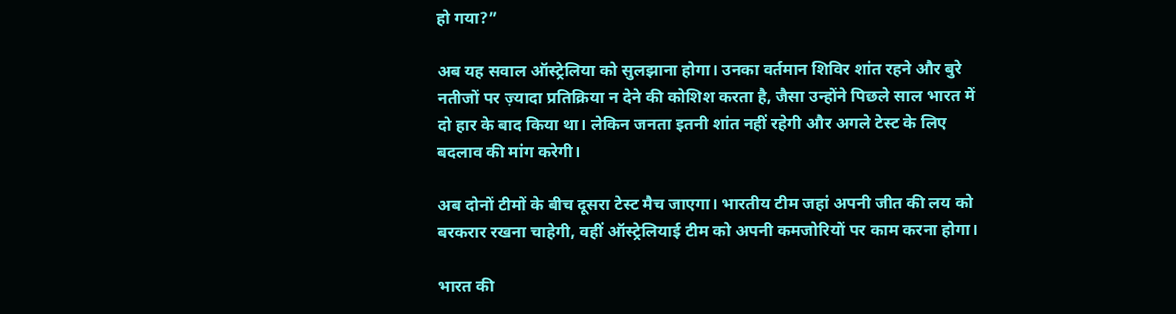हो गया?”

अब यह सवाल ऑस्ट्रेलिया को सुलझाना होगा। उनका वर्तमान शिविर शांत रहने और बुरे नतीजों पर ज़्यादा प्रतिक्रिया न देने की कोशिश करता है, जैसा उन्होंने पिछले साल भारत में दो हार के बाद किया था। लेकिन जनता इतनी शांत नहीं रहेगी और अगले टेस्ट के लिए बदलाव की मांग करेगी।

अब दोनों टीमों के बीच दूसरा टेस्ट मैच जाएगा। भारतीय टीम जहां अपनी जीत की लय को बरकरार रखना चाहेगी, वहीं ऑस्ट्रेलियाई टीम को अपनी कमजोरियों पर काम करना होगा।

भारत की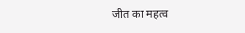जीत का महत्व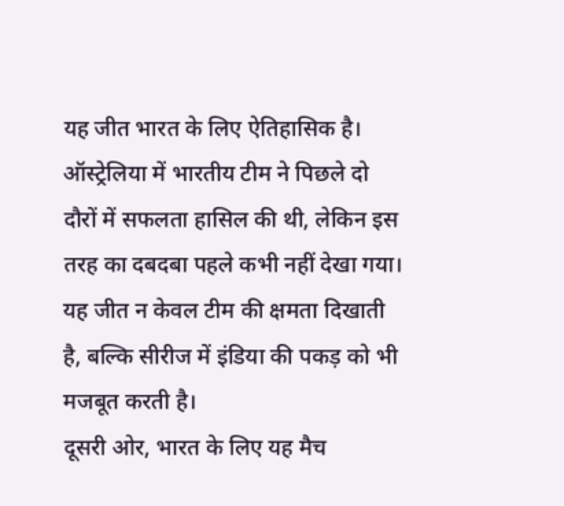यह जीत भारत के लिए ऐतिहासिक है। ऑस्ट्रेलिया में भारतीय टीम ने पिछले दो दौरों में सफलता हासिल की थी, लेकिन इस तरह का दबदबा पहले कभी नहीं देखा गया। यह जीत न केवल टीम की क्षमता दिखाती है, बल्कि सीरीज में इंडिया की पकड़ को भी मजबूत करती है।
दूसरी ओर, भारत के लिए यह मैच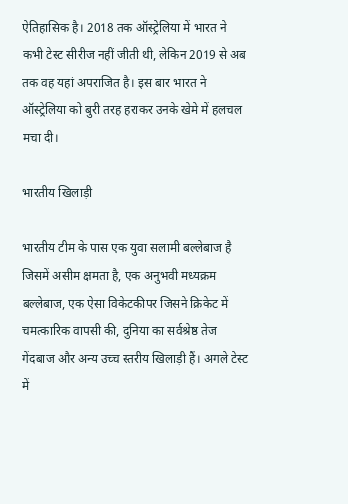ऐतिहासिक है। 2018 तक ऑस्ट्रेलिया में भारत ने कभी टेस्ट सीरीज नहीं जीती थी, लेकिन 2019 से अब तक वह यहां अपराजित है। इस बार भारत ने ऑस्ट्रेलिया को बुरी तरह हराकर उनके खेमे में हलचल मचा दी।

भारतीय खिलाड़ी

भारतीय टीम के पास एक युवा सलामी बल्लेबाज है जिसमें असीम क्षमता है, एक अनुभवी मध्यक्रम बल्लेबाज, एक ऐसा विकेटकीपर जिसने क्रिकेट में चमत्कारिक वापसी की, दुनिया का सर्वश्रेष्ठ तेज गेंदबाज और अन्य उच्च स्तरीय खिलाड़ी हैं। अगले टेस्ट में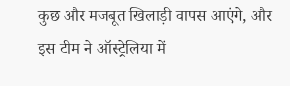कुछ और मजबूत खिलाड़ी वापस आएंगे, और इस टीम ने ऑस्ट्रेलिया में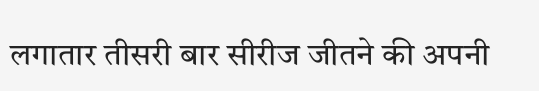लगातार तीसरी बार सीरीज जीतने की अपनी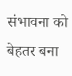संभावना को बेहतर बना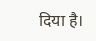दिया है।